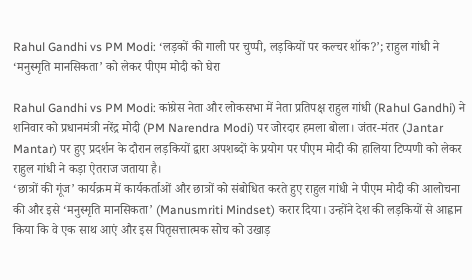Rahul Gandhi vs PM Modi: ‘लड़कों की गाली पर चुप्पी, लड़कियों पर कल्चर शॉक?’; राहुल गांधी ने ‘मनुस्मृति मानसिकता’ को लेकर पीएम मोदी को घेरा

Rahul Gandhi vs PM Modi: कांग्रेस नेता और लोकसभा में नेता प्रतिपक्ष राहुल गांधी (Rahul Gandhi) ने शनिवार को प्रधानमंत्री नरेंद्र मोदी (PM Narendra Modi) पर जोरदार हमला बोला। जंतर-मंतर (Jantar Mantar) पर हुए प्रदर्शन के दौरान लड़कियों द्वारा अपशब्दों के प्रयोग पर पीएम मोदी की हालिया टिप्पणी को लेकर राहुल गांधी ने कड़ा ऐतराज जताया है।
‘छात्रों की गूंज’ कार्यक्रम में कार्यकर्ताओं और छात्रों को संबोधित करते हुए राहुल गांधी ने पीएम मोदी की आलोचना की और इसे ‘मनुस्मृति मानसिकता’ (Manusmriti Mindset) करार दिया। उन्होंने देश की लड़कियों से आह्वान किया कि वे एक साथ आएं और इस पितृसत्तात्मक सोच को उखाड़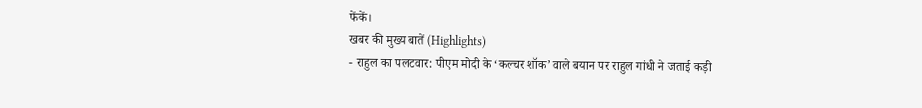फेंकें।
खबर की मुख्य बातें (Highlights)
- राहुल का पलटवार: पीएम मोदी के ‘कल्चर शॉक’ वाले बयान पर राहुल गांधी ने जताई कड़ी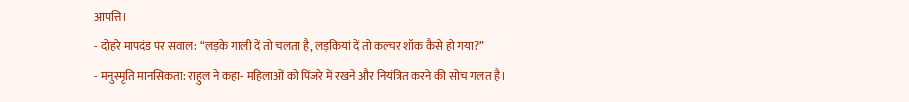आपत्ति।
- दोहरे मापदंड पर सवाल: “लड़के गाली दें तो चलता है, लड़कियां दें तो कल्चर शॉक कैसे हो गया?”
- मनुस्मृति मानसिकता: राहुल ने कहा- महिलाओं को पिंजरे में रखने और नियंत्रित करने की सोच गलत है।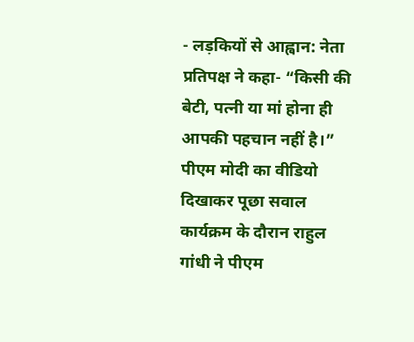- लड़कियों से आह्वान: नेता प्रतिपक्ष ने कहा- “किसी की बेटी, पत्नी या मां होना ही आपकी पहचान नहीं है।”
पीएम मोदी का वीडियो दिखाकर पूछा सवाल
कार्यक्रम के दौरान राहुल गांधी ने पीएम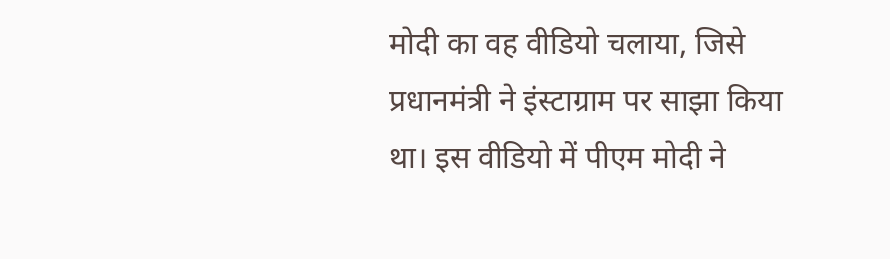मोदी का वह वीडियो चलाया, जिसे प्रधानमंत्री ने इंस्टाग्राम पर साझा किया था। इस वीडियो में पीएम मोदी ने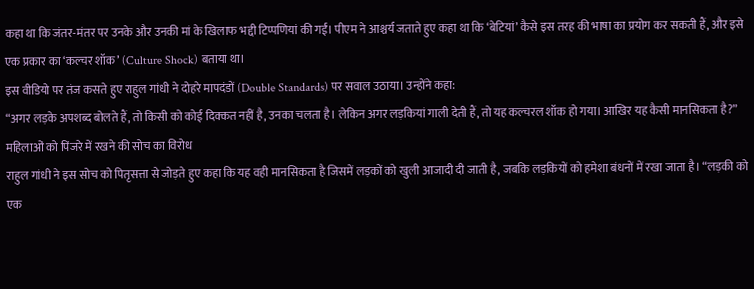कहा था कि जंतर-मंतर पर उनके और उनकी मां के खिलाफ भद्दी टिप्पणियां की गईं। पीएम ने आश्चर्य जताते हुए कहा था कि ‘बेटियां’ कैसे इस तरह की भाषा का प्रयोग कर सकती हैं, और इसे एक प्रकार का ‘कल्चर शॉक’ (Culture Shock) बताया था।
इस वीडियो पर तंज कसते हुए राहुल गांधी ने दोहरे मापदंडों (Double Standards) पर सवाल उठाया। उन्होंने कहा:
“अगर लड़के अपशब्द बोलते हैं, तो किसी को कोई दिक्कत नहीं है, उनका चलता है। लेकिन अगर लड़कियां गाली देती हैं, तो यह कल्चरल शॉक हो गया। आखिर यह कैसी मानसिकता है?”
महिलाओं को पिंजरे में रखने की सोच का विरोध
राहुल गांधी ने इस सोच को पितृसत्ता से जोड़ते हुए कहा कि यह वही मानसिकता है जिसमें लड़कों को खुली आजादी दी जाती है, जबकि लड़कियों को हमेशा बंधनों में रखा जाता है। “लड़की को एक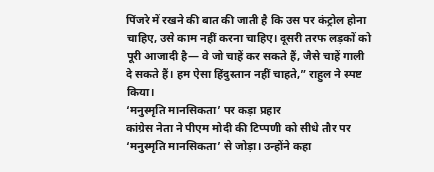पिंजरे में रखने की बात की जाती है कि उस पर कंट्रोल होना चाहिए, उसे काम नहीं करना चाहिए। दूसरी तरफ लड़कों को पूरी आजादी है— वे जो चाहें कर सकते हैं, जैसे चाहें गाली दे सकते हैं। हम ऐसा हिंदुस्तान नहीं चाहते,” राहुल ने स्पष्ट किया।
‘मनुस्मृति मानसिकता’ पर कड़ा प्रहार
कांग्रेस नेता ने पीएम मोदी की टिप्पणी को सीधे तौर पर ‘मनुस्मृति मानसिकता’ से जोड़ा। उन्होंने कहा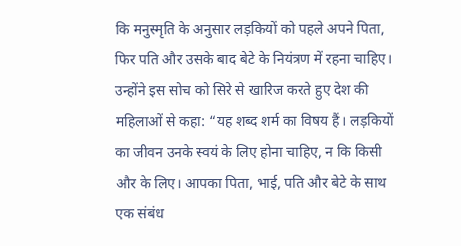कि मनुस्मृति के अनुसार लड़कियों को पहले अपने पिता, फिर पति और उसके बाद बेटे के नियंत्रण में रहना चाहिए।
उन्होंने इस सोच को सिरे से खारिज करते हुए देश की महिलाओं से कहा: “यह शब्द शर्म का विषय हैं। लड़कियों का जीवन उनके स्वयं के लिए होना चाहिए, न कि किसी और के लिए। आपका पिता, भाई, पति और बेटे के साथ एक संबंध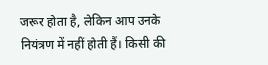जरूर होता है, लेकिन आप उनके नियंत्रण में नहीं होती हैं। किसी की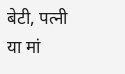बेटी, पत्नी या मां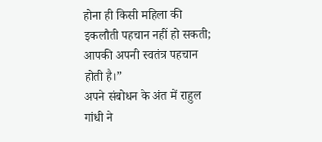होना ही किसी महिला की इकलौती पहचान नहीं हो सकती; आपकी अपनी स्वतंत्र पहचान होती है।”
अपने संबोधन के अंत में राहुल गांधी ने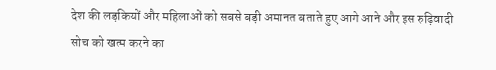देश की लड़कियों और महिलाओं को सबसे बड़ी अमानत बताते हुए आगे आने और इस रुढ़िवादी सोच को खत्म करने का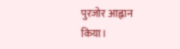पुरजोर आह्वान किया।